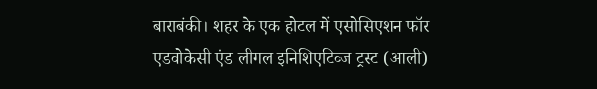बाराबंकी। शहर के एक होटल में एसोसिएशन फॉर एडवोकेसी एंड लीगल इनिशिएटिव्ज ट्रस्ट (आली)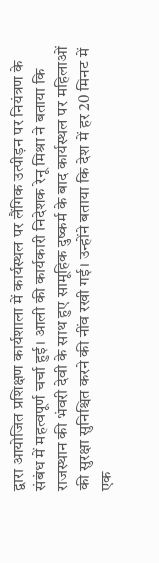द्वारा आयोजित प्रशिक्षण कार्यशाला में कार्यस्थल पर लैंगिक उत्पीड़न पर नियंत्रण के संबंध में महत्वपूर्ण चर्चा हुई। आली की कार्यकारी निदेशक रेनू मिश्रा ने बताया कि राजस्थान की भंवरी देवी के साथ हुए सामूहिक दुष्कर्म के बाद कार्यस्थल पर महिलाओं की सुरक्षा सुनिश्चित करने की नींव रखी गई। उन्होंने बताया कि देश में हर 20 मिनट में एक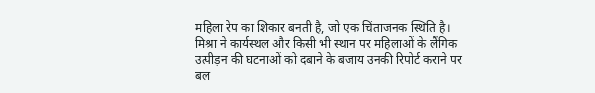महिला रेप का शिकार बनती है, जो एक चिंताजनक स्थिति है। मिश्रा ने कार्यस्थल और किसी भी स्थान पर महिलाओं के लैंगिक उत्पीड़न की घटनाओं को दबाने के बजाय उनकी रिपोर्ट कराने पर बल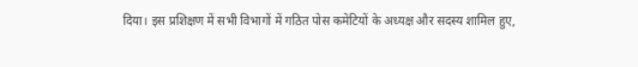दिया। इस प्रशिक्षण में सभी विभागों में गठित पोस कमेटियों के अध्यक्ष और सदस्य शामिल हुए,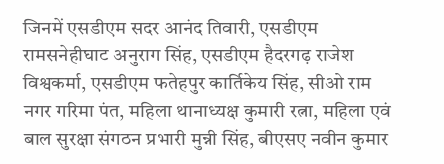जिनमें एसडीएम सदर आनंद तिवारी, एसडीएम रामसनेहीघाट अनुराग सिंह, एसडीएम हैदरगढ़ राजेश विश्वकर्मा, एसडीएम फतेहपुर कार्तिकेय सिंह, सीओ राम नगर गरिमा पंत, महिला थानाध्यक्ष कुमारी रत्ना, महिला एवं बाल सुरक्षा संगठन प्रभारी मुन्नी सिंह, बीएसए नवीन कुमार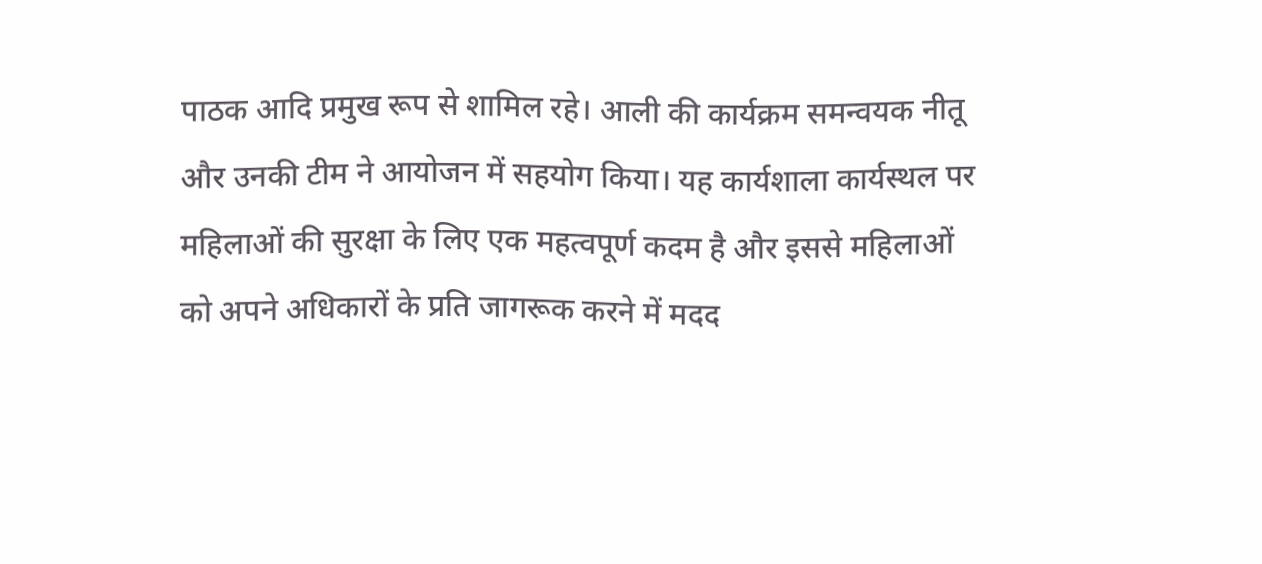पाठक आदि प्रमुख रूप से शामिल रहे। आली की कार्यक्रम समन्वयक नीतू और उनकी टीम ने आयोजन में सहयोग किया। यह कार्यशाला कार्यस्थल पर महिलाओं की सुरक्षा के लिए एक महत्वपूर्ण कदम है और इससे महिलाओं को अपने अधिकारों के प्रति जागरूक करने में मदद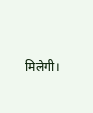मिलेगी।